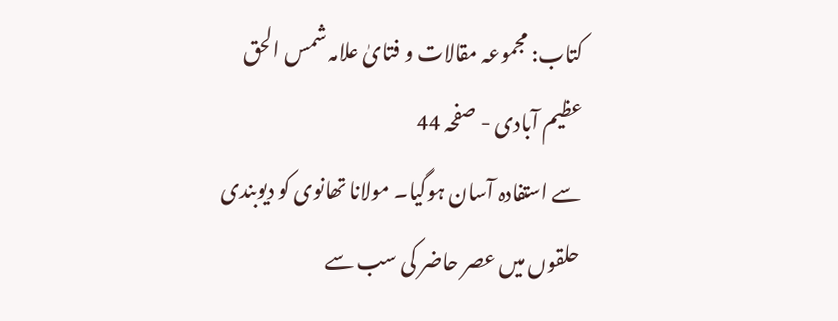کتاب: مجموعہ مقالات و فتایٰ علامہ شمس الحق عظیم آبادی - صفحہ 44
سے استفادہ آسان ہوگیا۔ مولانا تھانوی کو دیوبندی حلقوں میں عصر حاضر کی سب سے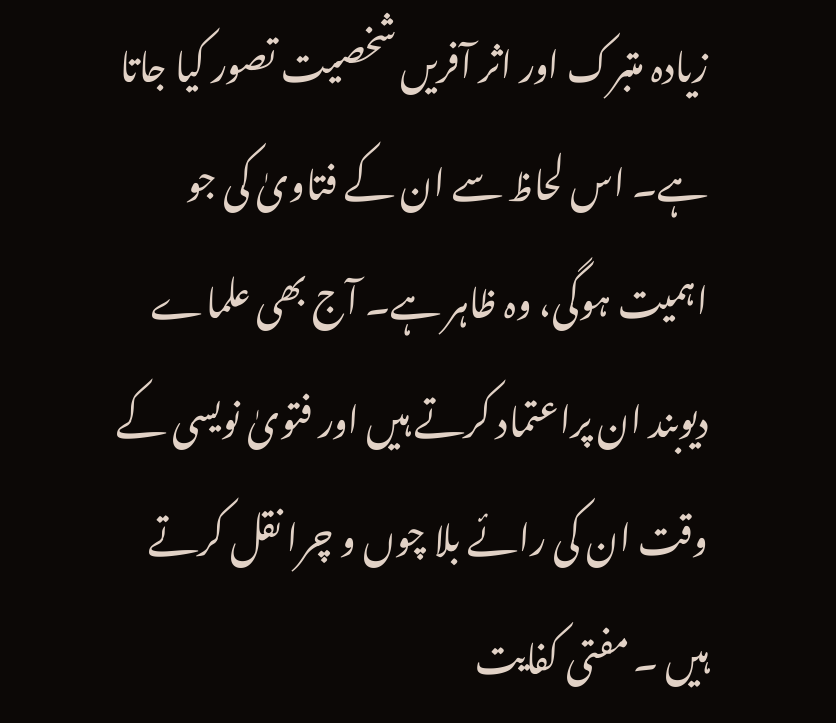زیادہ متبرک اور اثر آفریں شخصیت تصور کیا جاتا ہے۔ اس لحاظ سے ان کے فتاویٰ کی جو اہمیت ہوگی، وہ ظاہر ہے۔ آج بھی علماے دیوبند ان پراعتماد کرتے ہیں اور فتویٰ نویسی کے وقت ان کی رائے بلا چوں و چرا نقل کرتے ہیں ۔ مفتی کفایت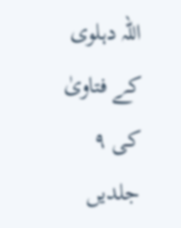اللہ دہلوی کے فتاویٰ کی ۹ جلدیں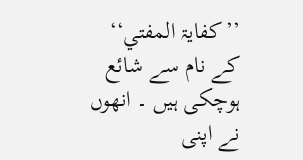’’کفایۃ المفتي‘‘ کے نام سے شائع ہوچکی ہیں ۔ انھوں نے اپنی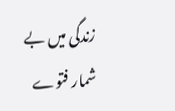زندگی میں بے شمار فتوے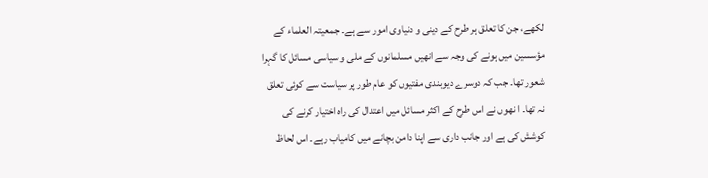لکھے، جن کا تعلق ہر طرح کے دینی و دنیاوی امور سے ہے۔ جمعیتہ العلماء کے مؤسسین میں ہونے کی وجہ سے انھیں مسلمانوں کے ملی و سیاسی مسائل کا گہرا شعور تھا۔ جب کہ دوسرے دیوبندی مفتیوں کو عام طور پر سیاست سے کوئی تعلق نہ تھا۔ ا نھوں نے اس طرح کے اکثر مسائل میں اعتدال کی راہ اختیار کرنے کی کوشش کی ہے اور جانب داری سے اپنا دامن بچانے میں کامیاب رہے۔ اس لحاظ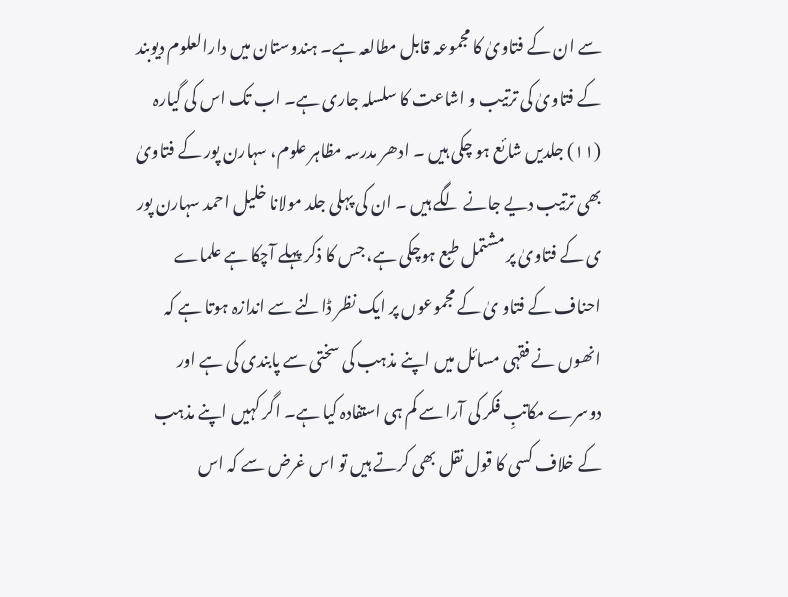سے ان کے فتاویٰ کا مجموعہ قابل مطالعہ ہے۔ ہندوستان میں دارالعلوم دیوبند کے فتاویٰ کی ترتیب و اشاعت کا سلسلہ جاری ہے۔ اب تک اس کی گیارہ (۱۱) جلدیں شائع ہو چکی ہیں ۔ ادھر مدرسہ مظاہر علوم، سہارن پور کے فتاویٰ بھی ترتیب دیے جانے لگے ہیں ۔ ان کی پہلی جلد مولانا خلیل احمد سہارن پور ی کے فتاویٰ پر مشتمل طبع ہوچکی ہے، جس کا ذکر پہلے آچکا ہے علماے احناف کے فتاو یٰ کے مجموعوں پر ایک نظر ڈالنے سے اندازہ ہوتا ہے کہ انھوں نے فقہی مسائل میں اپنے مذہب کی سختی سے پابندی کی ہے اور دوسرے مکاتبِ فکر کی آرا سے کم ہی استفادہ کیا ہے۔ اگر کہیں اپنے مذہب کے خلاف کسی کا قول نقل بھی کرتے ہیں تو اس غرض سے کہ اس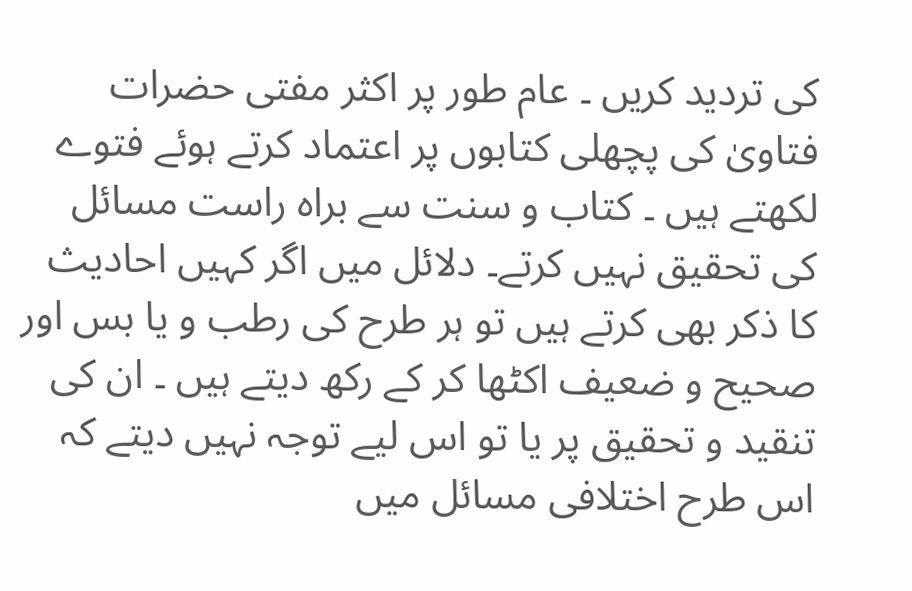کی تردید کریں ۔ عام طور پر اکثر مفتی حضرات فتاویٰ کی پچھلی کتابوں پر اعتماد کرتے ہوئے فتوے لکھتے ہیں ۔ کتاب و سنت سے براہ راست مسائل کی تحقیق نہیں کرتے۔ دلائل میں اگر کہیں احادیث کا ذکر بھی کرتے ہیں تو ہر طرح کی رطب و یا بس اور صحیح و ضعیف اکٹھا کر کے رکھ دیتے ہیں ۔ ان کی تنقید و تحقیق پر یا تو اس لیے توجہ نہیں دیتے کہ اس طرح اختلافی مسائل میں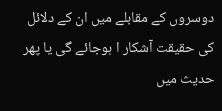دوسروں کے مقابلے میں ان کے دلائل کی حقیقت آشکار ا ہوجائے گی یا پھر حدیث میں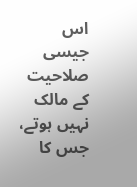اس جیسی صلاحیت کے مالک نہیں ہوتے، جس کا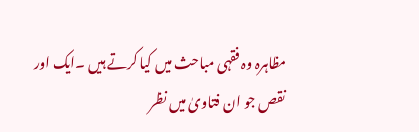مظاہرہ وہ فقہی مباحث میں کیا کرتے ہیں ۔ایک اور نقص جو ان فتاویٰ میں نظر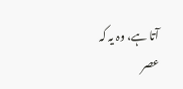آتا ہے، وہ یہ کہ عصر